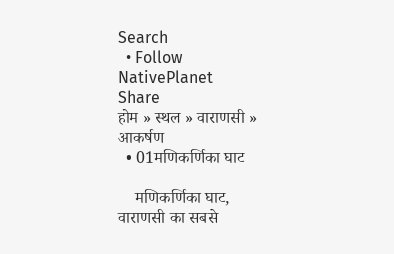Search
  • Follow NativePlanet
Share
होम » स्थल » वाराणसी » आकर्षण
  • 01मणिकर्णिका घाट

    मणिकर्णिका घाट, वाराणसी का सबसे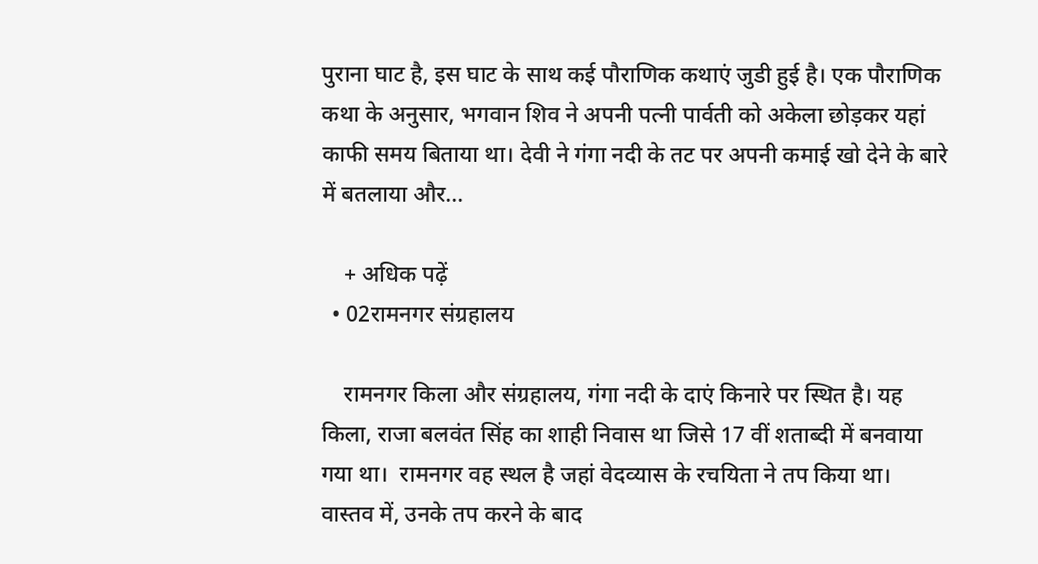पुराना घाट है, इस घाट के साथ कई पौराणिक कथाएं जुडी हुई है। एक पौराणिक कथा के अनुसार, भगवान शिव ने अपनी पत्‍नी पार्वती को अकेला छोड़कर यहां काफी समय बिताया था। देवी ने गंगा नदी के तट पर अपनी कमाई खो देने के बारे में बतलाया और...

    + अधिक पढ़ें
  • 02रामनगर संग्रहालय

    रामनगर किला और संग्रहालय, गंगा नदी के दाएं किनारे पर स्थित है। यह किला, राजा बलवंत सिंह का शाही निवास था जिसे 17 वीं शताब्‍दी में बनवाया गया था।  रामनगर वह स्‍थल है जहां वेदव्‍यास के रचयिता ने तप किया था। वास्‍तव में, उनके तप करने के बाद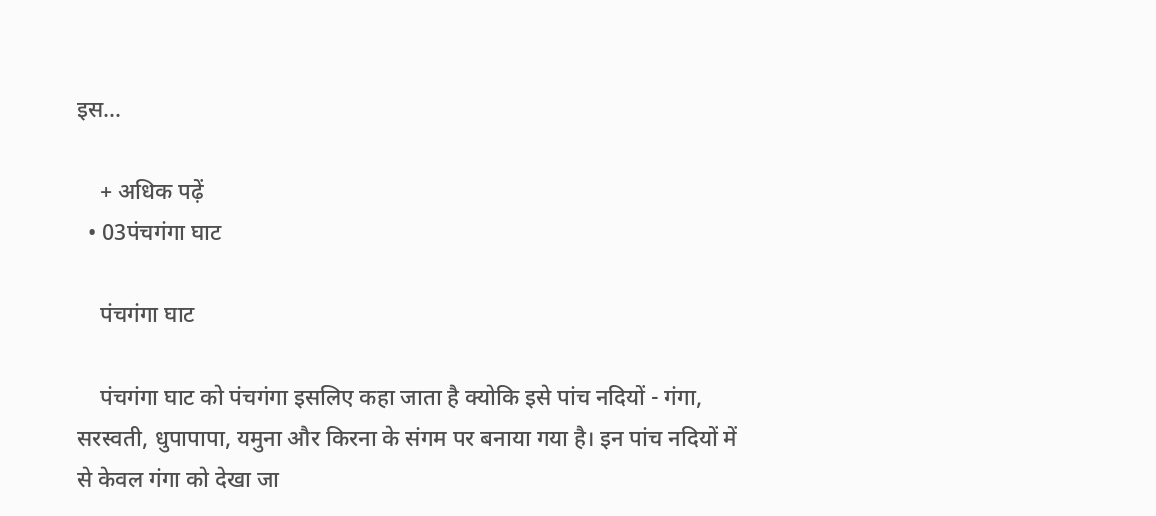इस...

    + अधिक पढ़ें
  • 03पंचगंगा घाट

    पंचगंगा घाट

    पंचगंगा घाट को पंचगंगा इसलिए कहा जाता है क्‍योकि इसे पांच नदियों - गंगा, सरस्‍वती, धुपापापा, यमुना और किरना के संगम पर बनाया गया है। इन पांच नदियों में से केवल गंगा को देखा जा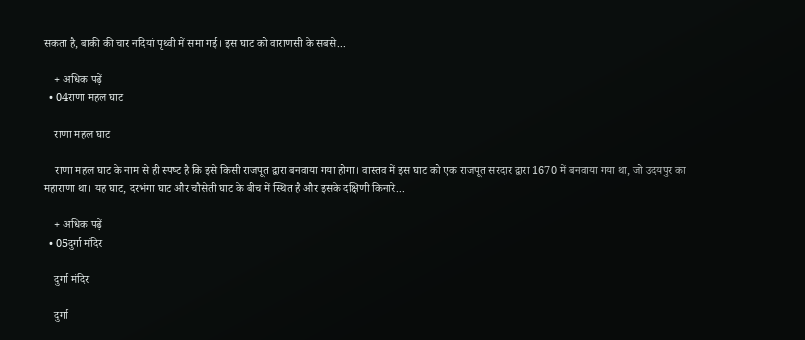सकता है, बाकी की चार नदियां पृथ्‍वी में समा गई। इस घाट को वाराणसी के सबसे...

    + अधिक पढ़ें
  • 04राणा महल घाट

    राणा महल घाट

    राणा महल घाट के नाम से ही स्‍पष्‍ट है कि इसे किसी राजपूत द्वारा बनवाया गया होगा। वास्‍तव में इस घाट को एक राजपूत सरदार द्वारा 1670 में बनवाया गया था, जो उदयपुर का महाराणा था। यह घाट, दरभंगा घाट और चौसेती घाट के बीच में स्थित है और इसके दक्षिणी किनारे...

    + अधिक पढ़ें
  • 05दुर्गा मंदिर

    दुर्गा मंदिर

    दुर्गा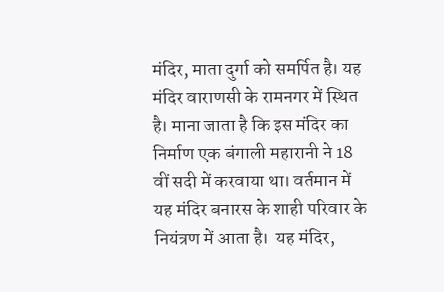मंदिर, माता दुर्गा को समर्पित है। यह मंदिर वाराणसी के रामनगर में स्थित है। माना जाता है कि इस मंदिर का निर्माण एक बंगाली महारानी ने 18 वीं सदी में करवाया था। वर्तमान में यह मंदिर बनारस के शाही परिवार के नियंत्रण में आता है।  यह मंदिर,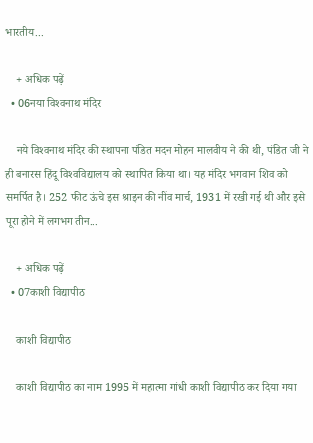भारतीय...

    + अधिक पढ़ें
  • 06नया विश्‍वनाथ मंदिर

    नये विश्‍वनाथ मंदिर की स्‍थापना पंडित मदन मोहन मालवीय ने की थी, पंडित जी ने ही बनारस हिंदू विश्‍वविद्यालय को स्‍थापित किया था। यह मंदिर भगवान शिव को समर्पित है। 252 फीट ऊंचे इस श्राइन की नींव मार्च, 1931 में रखी गई थी और इसे पूरा होने में लगभग तीन...

    + अधिक पढ़ें
  • 07काशी विद्यापीठ

    काशी विद्यापीठ

    काशी विद्यापीठ का नाम 1995 में महात्‍मा गांधी काशी विद्यापीठ कर दिया गया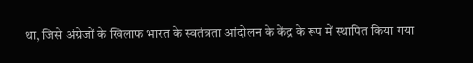था, जिसे अंग्रेजों के खिलाफ भारत के स्‍वतंत्रता आंदोलन के केंद्र के रूप में स्‍थापित किया गया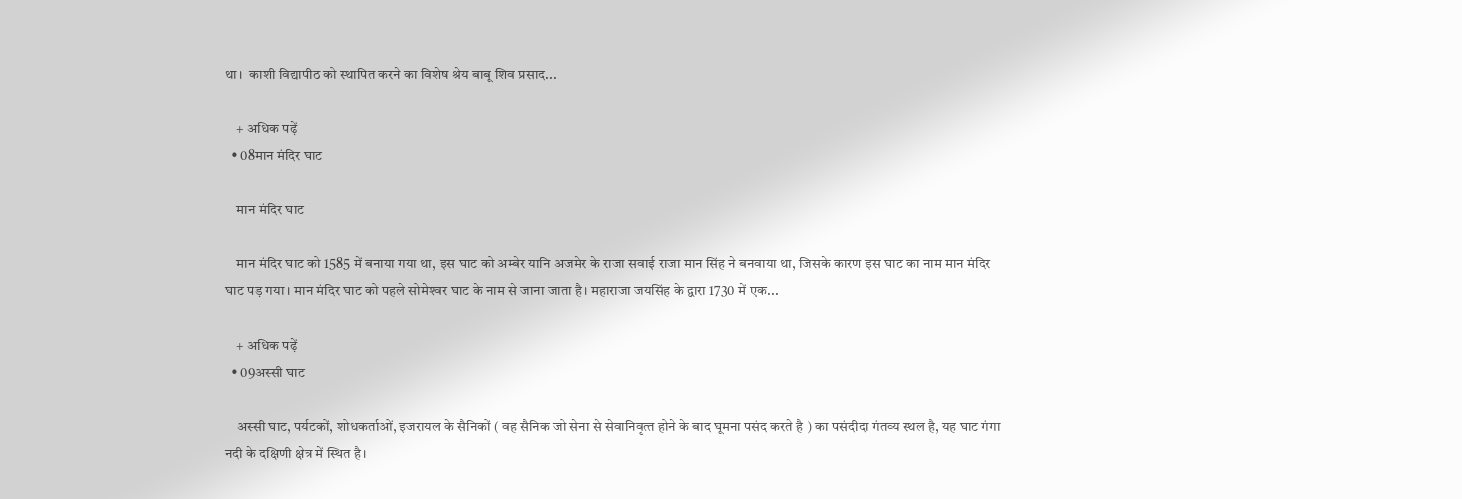था।  काशी विद्यापीठ को स्‍थापित करने का विशेष श्रेय बाबू शिव प्रसाद...

    + अधिक पढ़ें
  • 08मान मंदिर घाट

    मान मंदिर घाट

    मान मंदिर घाट को 1585 में बनाया गया था, इस घाट को अम्‍बेर यानि अजमेर के राजा सवाई राजा मान सिंह ने बनवाया था, जिसके कारण इस घाट का नाम मान मंदिर घाट पड़ गया। मान मंदिर घाट को पहले सोमेश्‍वर घाट के नाम से जाना जाता है। महाराजा जयसिंह के द्वारा 1730 में एक...

    + अधिक पढ़ें
  • 09अस्‍सी घाट

    अस्‍सी घाट, पर्यटकों, शोधकर्ताओं, इजरायल के सैनिकों ( वह सैनिक जो सेना से सेवानिवृत्‍त होने के बाद घूमना पसंद करते है ) का पसंदीदा गंतव्‍य स्‍थल है, यह घाट गंगा नदी के दक्षिणी क्षेत्र में स्थित है।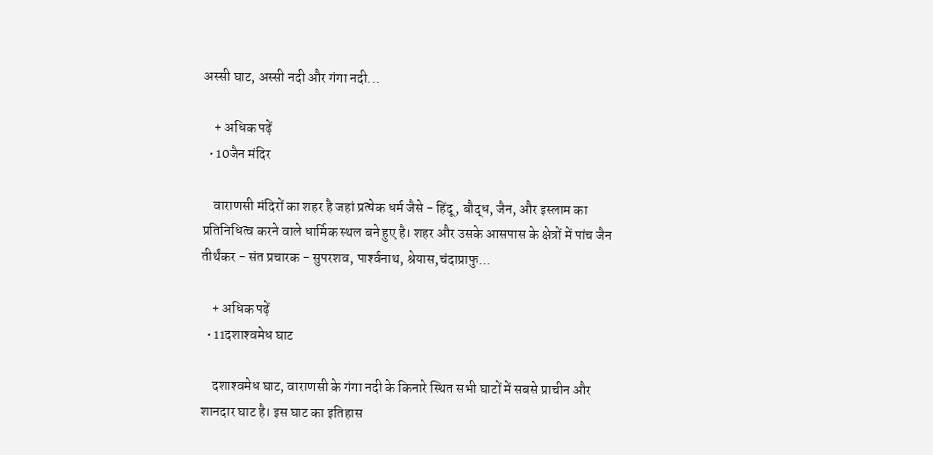अस्‍सी घाट, अस्‍सी नदी और गंगा नदी...

    + अधिक पढ़ें
  • 10जैन मंदिर

    वाराणसी मंदिरों का शहर है जहां प्रत्‍येक धर्म जैसे - हिंदू, बौद्ध, जैन, और इस्‍लाम का प्रतिनिधित्‍व करने वाले धार्मिक स्‍थल बने हुए है। शहर और उसके आसपास के क्षेत्रों में पांच जैन तीर्थंकर - संत प्रचारक - सुपरशव, पार्श्‍वनाथ, श्रेयास,चंदाप्राफु...

    + अधिक पढ़ें
  • 11दशाश्‍वमेध घाट

    दशाश्‍वमेध घाट, वाराणसी के गंगा नदी के किनारे स्थित सभी घाटों में सबसे प्राचीन और शानदार घाट है। इस घाट का इतिहास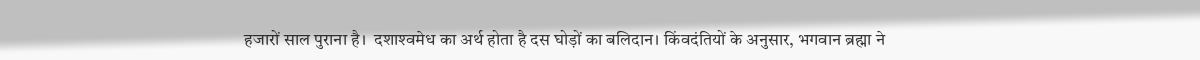हजारों साल पुराना है।  दशाश्‍वमेध का अर्थ होता है दस घोड़ों का बलिदान। किंवदंतियों के अनुसार, भगवान ब्रह्मा ने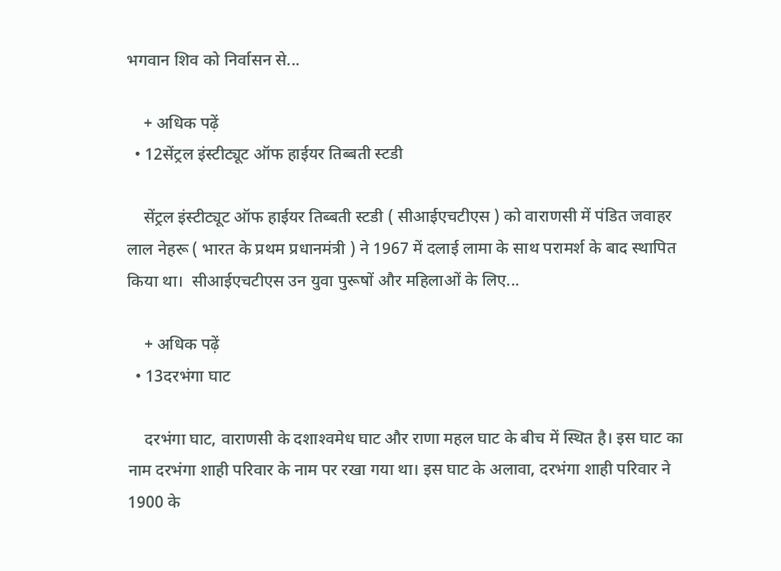भगवान शिव को निर्वासन से...

    + अधिक पढ़ें
  • 12सेंट्रल इंस्‍टीट्यूट ऑफ हाईयर तिब्‍बती स्‍टडी

    सेंट्रल इंस्‍टीट्यूट ऑफ हाईयर तिब्‍बती स्‍टडी ( सीआईएचटीएस ) को वाराणसी में प‍ंडित जवाहर लाल नेहरू ( भारत के प्रथम प्रधानमंत्री ) ने 1967 में दलाई लामा के साथ परामर्श के बाद स्‍थापित किया था।  सीआईएचटीएस उन युवा पुरूषों और महिलाओं के लिए...

    + अधिक पढ़ें
  • 13दरभंगा घाट

    दरभंगा घाट, वाराणसी के दशाश्‍वमेध घाट और राणा महल घाट के बीच में स्थित है। इस घाट का नाम दरभंगा शाही परिवार के नाम पर रखा गया था। इस घाट के अलावा, दरभंगा शाही परिवार ने 1900 के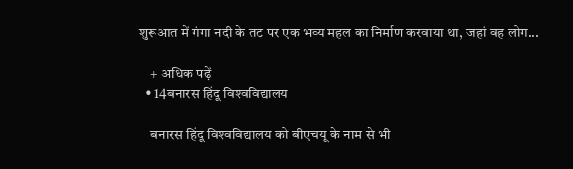शुरूआत में गंगा नदी के तट पर एक भव्‍य महल का निर्माण करवाया था, जहां वह लोग...

    + अधिक पढ़ें
  • 14बनारस हिंदू विश्‍वविद्यालय

    बनारस हिंदू विश्‍वविद्यालय को बीएचयू के नाम से भी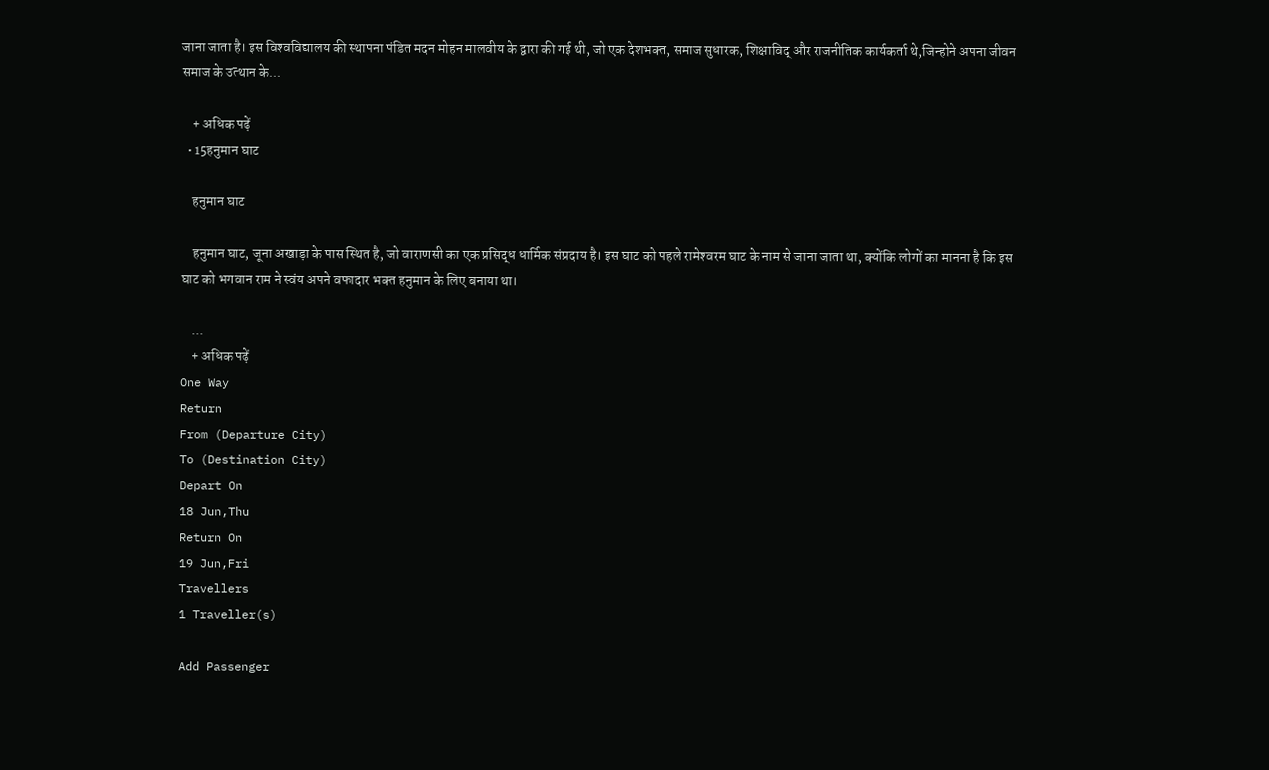जाना जाता है। इस विश्‍वविद्यालय की स्‍थापना पंडित मदन मोहन मालवीय के द्वारा की गई थी, जो एक देशभक्‍त, समाज सुधारक, शिक्षाविद् और राजनीतिक कार्यकर्ता थे,जिन्‍होने अपना जीवन समाज के उत्‍थान के...

    + अधिक पढ़ें
  • 15हनुमान घाट

    हनुमान घाट

    हनुमान घाट, जूना अखाड़ा के पास स्थित है, जो वाराणसी का एक प्रसिद्ध धार्मिक संप्रदाय है। इस घाट को पहले रामेश्‍वरम घाट के नाम से जाना जाता था, क्‍योंकि लोगों का मानना है कि इस घाट को भगवान राम ने स्‍वंय अपने वफादार भक्‍त हनुमान के लिए बनाया था।

    ...
    + अधिक पढ़ें
One Way
Return
From (Departure City)
To (Destination City)
Depart On
18 Jun,Thu
Return On
19 Jun,Fri
Travellers
1 Traveller(s)

Add Passenger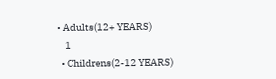• Adults(12+ YEARS)
    1
  • Childrens(2-12 YEARS)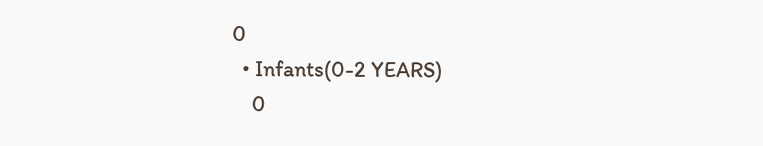0
  • Infants(0-2 YEARS)
    0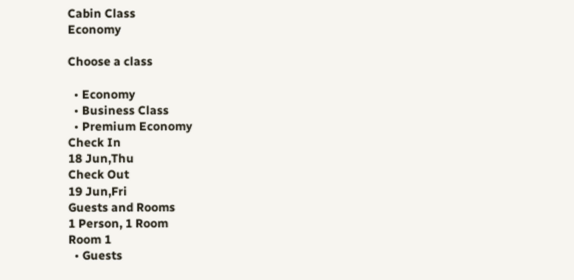Cabin Class
Economy

Choose a class

  • Economy
  • Business Class
  • Premium Economy
Check In
18 Jun,Thu
Check Out
19 Jun,Fri
Guests and Rooms
1 Person, 1 Room
Room 1
  • Guests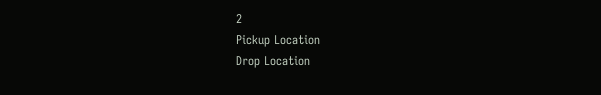2
Pickup Location
Drop Location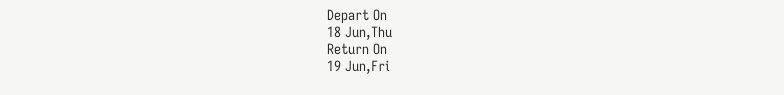Depart On
18 Jun,Thu
Return On
19 Jun,Fri